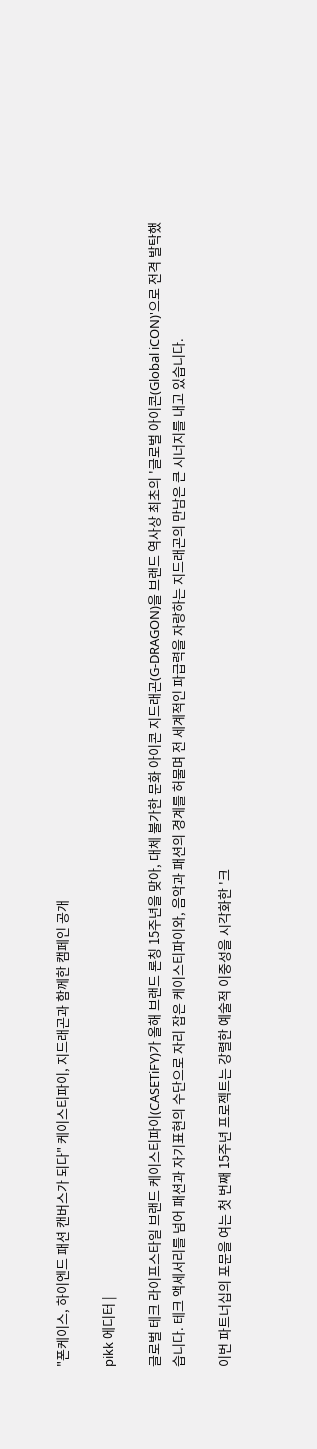"폰케이스, 하이엔드 패션 캔버스가 되다" 케이스티파이, 지드래곤과 함께한 캠페인 공개

pikk 에디터 |

글로벌 테크 라이프스타일 브랜드 케이스티파이(CASETiFY)가 올해 브랜드 론칭 15주년을 맞아, 대체 불가한 문화 아이콘 지드래곤(G-DRAGON)을 브랜드 역사상 최초의 '글로벌 아이콘(Global iCON)'으로 전격 발탁했습니다. 테크 액세서리를 넘어 패션과 자기표현의 수단으로 자리 잡은 케이스티파이와, 음악과 패션의 경계를 허물며 전 세계적인 파급력을 자랑하는 지드래곤의 만남은 큰 시너지를 내고 있습니다.

이번 파트너십의 포문을 여는 첫 번째 15주년 프로젝트는 강렬한 예술적 이중성을 시각화한 '크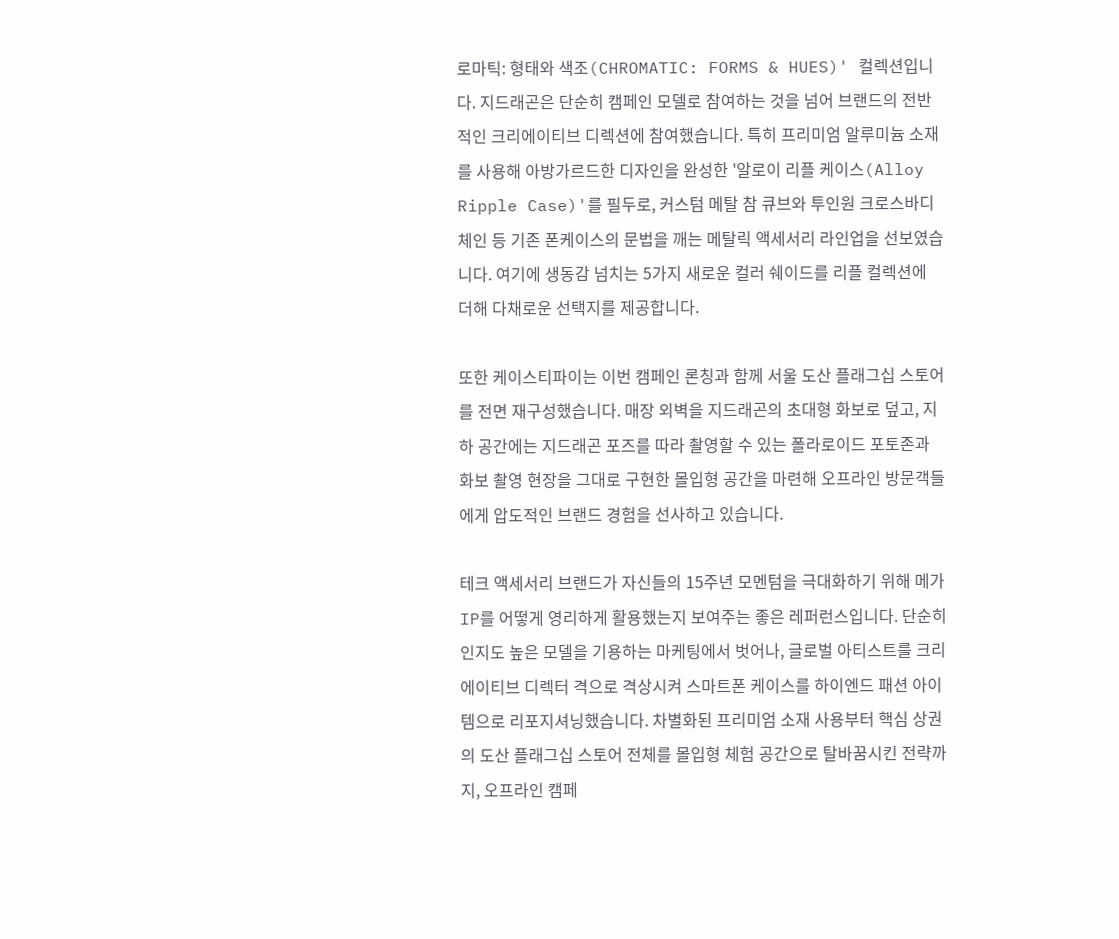로마틱: 형태와 색조(CHROMATIC: FORMS & HUES)' 컬렉션입니다. 지드래곤은 단순히 캠페인 모델로 참여하는 것을 넘어 브랜드의 전반적인 크리에이티브 디렉션에 참여했습니다. 특히 프리미엄 알루미늄 소재를 사용해 아방가르드한 디자인을 완성한 '알로이 리플 케이스(Alloy Ripple Case)'를 필두로, 커스텀 메탈 참 큐브와 투인원 크로스바디 체인 등 기존 폰케이스의 문법을 깨는 메탈릭 액세서리 라인업을 선보였습니다. 여기에 생동감 넘치는 5가지 새로운 컬러 쉐이드를 리플 컬렉션에 더해 다채로운 선택지를 제공합니다.

또한 케이스티파이는 이번 캠페인 론칭과 함께 서울 도산 플래그십 스토어를 전면 재구성했습니다. 매장 외벽을 지드래곤의 초대형 화보로 덮고, 지하 공간에는 지드래곤 포즈를 따라 촬영할 수 있는 폴라로이드 포토존과 화보 촬영 현장을 그대로 구현한 몰입형 공간을 마련해 오프라인 방문객들에게 압도적인 브랜드 경험을 선사하고 있습니다.

테크 액세서리 브랜드가 자신들의 15주년 모멘텀을 극대화하기 위해 메가 IP를 어떻게 영리하게 활용했는지 보여주는 좋은 레퍼런스입니다. 단순히 인지도 높은 모델을 기용하는 마케팅에서 벗어나, 글로벌 아티스트를 크리에이티브 디렉터 격으로 격상시켜 스마트폰 케이스를 하이엔드 패션 아이템으로 리포지셔닝했습니다. 차별화된 프리미엄 소재 사용부터 핵심 상권의 도산 플래그십 스토어 전체를 몰입형 체험 공간으로 탈바꿈시킨 전략까지, 오프라인 캠페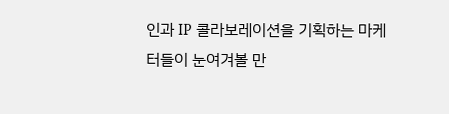인과 IP 콜라보레이션을 기획하는 마케터들이 눈여겨볼 만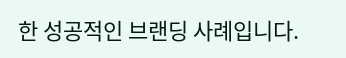한 성공적인 브랜딩 사례입니다.